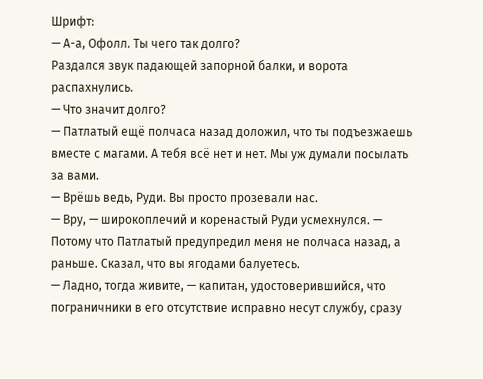Шрифт:
— А-а, Офолл. Ты чего так долго?
Раздался звук падающей запорной балки, и ворота распахнулись.
— Что значит долго?
— Патлатый ещё полчаса назад доложил, что ты подъезжаешь вместе с магами. А тебя всё нет и нет. Мы уж думали посылать за вами.
— Врёшь ведь, Руди. Вы просто прозевали нас.
— Вру, — широкоплечий и коренастый Руди усмехнулся. — Потому что Патлатый предупредил меня не полчаса назад, а раньше. Сказал, что вы ягодами балуетесь.
— Ладно, тогда живите, — капитан, удостоверившийся, что пограничники в его отсутствие исправно несут службу, сразу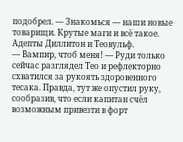подобрел. — Знакомься — наши новые товарищи. Крутые маги и всё такое. Адепты Диллитон и Теовульф.
— Вампир, чтоб меня! — Руди только сейчас разглядел Тео и рефлекторно схватился за рукоять здоровенного тесака. Правда, тут же опустил руку, сообразив, что если капитан счёл возможным привезти в форт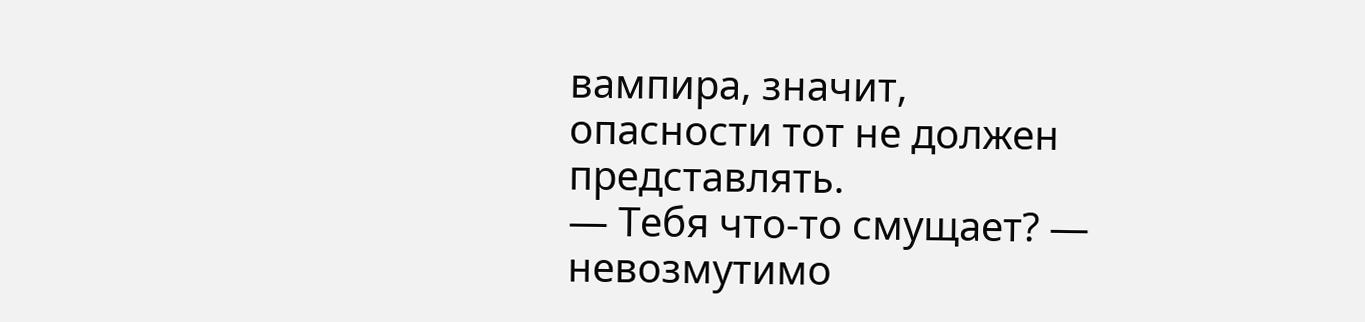вампира, значит, опасности тот не должен представлять.
— Тебя что-то смущает? — невозмутимо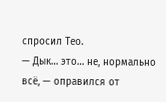спросил Тео.
— Дык… это… не, нормально всё, — оправился от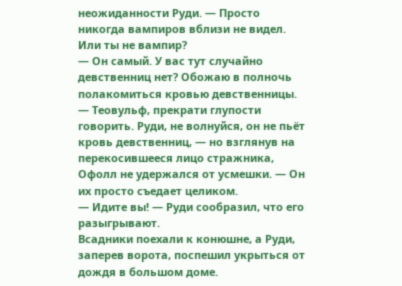неожиданности Руди. — Просто никогда вампиров вблизи не видел. Или ты не вампир?
— Он самый. У вас тут случайно девственниц нет? Обожаю в полночь полакомиться кровью девственницы.
— Теовульф, прекрати глупости говорить. Руди, не волнуйся, он не пьёт кровь девственниц, — но взглянув на перекосившееся лицо стражника, Офолл не удержался от усмешки. — Он их просто съедает целиком.
— Идите вы! — Руди сообразил, что его разыгрывают.
Всадники поехали к конюшне, а Руди, заперев ворота, поспешил укрыться от дождя в большом доме.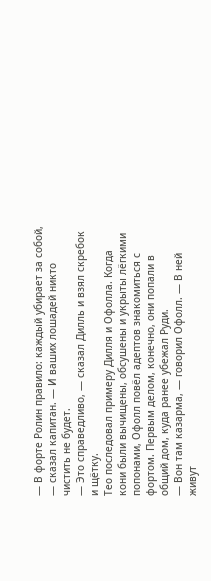— В форте Ролин правило: каждый убирает за собой, — сказал капитан. — И ваших лошадей никто чистить не будет.
— Это справедливо, — сказал Дилль и взял скребок и щётку.
Тео последовал примеру Дилля и Офолла. Когда кони были вычищены, обсушены и укрыты лёгкими попонами, Офолл повёл адептов знакомиться с фортом. Первым делом, конечно, они попали в общий дом, куда ранее убежал Руди.
— Вон там казарма, — говорил Офолл. — В ней живут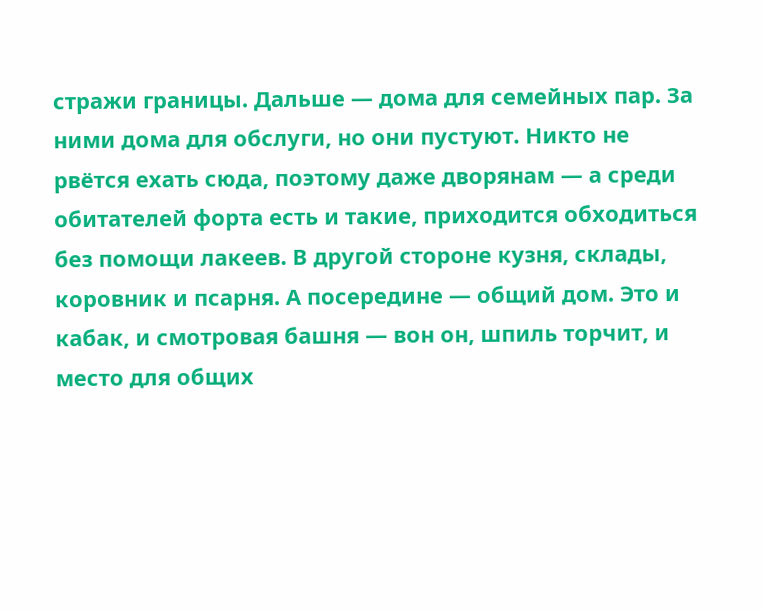стражи границы. Дальше — дома для семейных пар. За ними дома для обслуги, но они пустуют. Никто не рвётся ехать сюда, поэтому даже дворянам — а среди обитателей форта есть и такие, приходится обходиться без помощи лакеев. В другой стороне кузня, склады, коровник и псарня. А посередине — общий дом. Это и кабак, и смотровая башня — вон он, шпиль торчит, и место для общих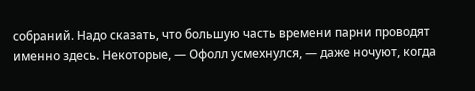собраний. Надо сказать, что большую часть времени парни проводят именно здесь. Некоторые, — Офолл усмехнулся, — даже ночуют, когда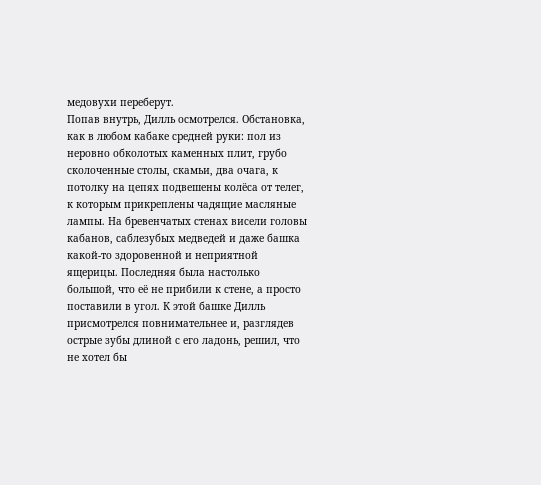медовухи переберут.
Попав внутрь, Дилль осмотрелся. Обстановка, как в любом кабаке средней руки: пол из неровно обколотых каменных плит, грубо сколоченные столы, скамьи, два очага, к потолку на цепях подвешены колёса от телег, к которым прикреплены чадящие масляные лампы. На бревенчатых стенах висели головы кабанов, саблезубых медведей и даже башка какой-то здоровенной и неприятной ящерицы. Последняя была настолько большой, что её не прибили к стене, а просто поставили в угол. К этой башке Дилль присмотрелся повнимательнее и, разглядев острые зубы длиной с его ладонь, решил, что не хотел бы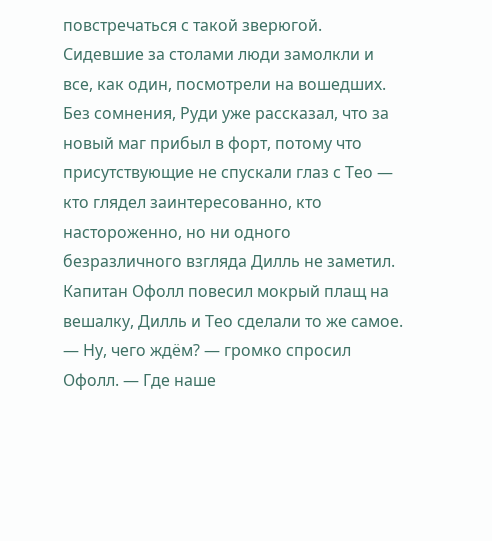повстречаться с такой зверюгой.
Сидевшие за столами люди замолкли и все, как один, посмотрели на вошедших. Без сомнения, Руди уже рассказал, что за новый маг прибыл в форт, потому что присутствующие не спускали глаз с Тео — кто глядел заинтересованно, кто настороженно, но ни одного безразличного взгляда Дилль не заметил.
Капитан Офолл повесил мокрый плащ на вешалку, Дилль и Тео сделали то же самое.
— Ну, чего ждём? — громко спросил Офолл. — Где наше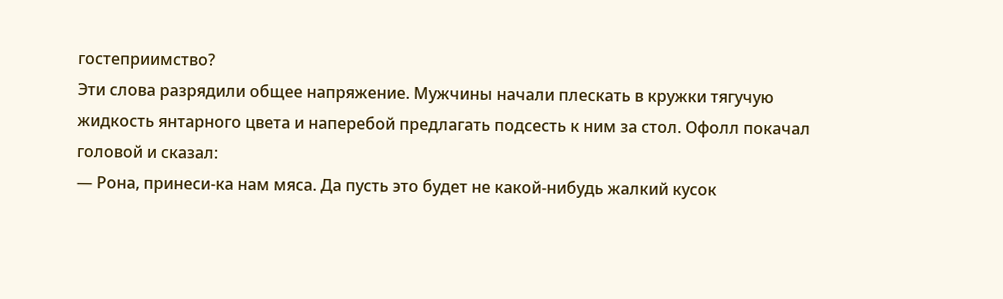гостеприимство?
Эти слова разрядили общее напряжение. Мужчины начали плескать в кружки тягучую жидкость янтарного цвета и наперебой предлагать подсесть к ним за стол. Офолл покачал головой и сказал:
— Рона, принеси-ка нам мяса. Да пусть это будет не какой-нибудь жалкий кусок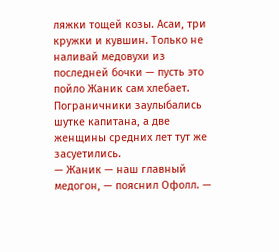ляжки тощей козы. Асаи, три кружки и кувшин. Только не наливай медовухи из последней бочки — пусть это пойло Жаник сам хлебает.
Пограничники заулыбались шутке капитана, а две женщины средних лет тут же засуетились.
— Жаник — наш главный медогон, — пояснил Офолл. —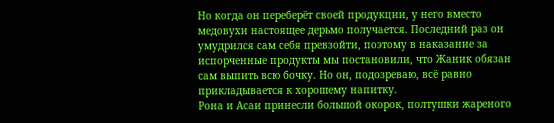Но когда он переберёт своей продукции, у него вместо медовухи настоящее дерьмо получается. Последний раз он умудрился сам себя превзойти, поэтому в наказание за испорченные продукты мы постановили, что Жаник обязан сам выпить всю бочку. Но он, подозреваю, всё равно прикладывается к хорошему напитку.
Рона и Асаи принесли большой окорок, полтушки жареного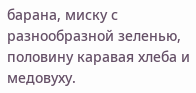барана, миску с разнообразной зеленью, половину каравая хлеба и медовуху.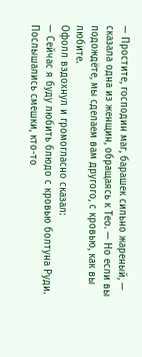— Простите, господин маг, барашек сильно жареный, — сказала одна из женщин, обращаясь к Тео. — Но если вы подождёте, мы сделаем вам другого, с кровью, как вы любите.
Офолл вздохнул и громогласно сказал:
— Сейчас я буду любить блюдо с кровью болтуна Руди.
Послышались смешки, кто-то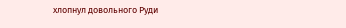хлопнул довольного Руди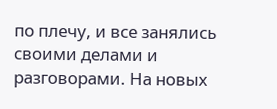по плечу, и все занялись своими делами и разговорами. На новых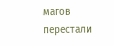магов перестали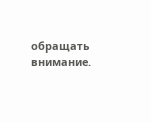обращать внимание.